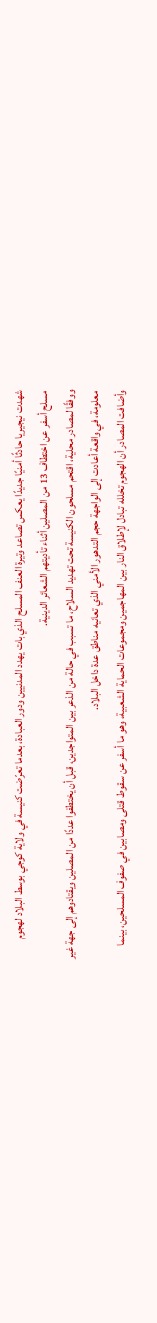شهدت نيجيريا حادثًا أمنيًا جديدًا يعكس تصاعد وتيرة العنف المسلح الذي بات يهدد المدنيين ودور العبادة، بعدما تعرّضت كنيسة في ولاية كوجي بوسط البلاد لهجوم مسلح أسفر عن اختطاف 13 من المصلين أثناء تأديتهم الشعائر الدينية.
ووفقًا لمصادر محلية، اقتحم مسلحون الكنيسة تحت تهديد السلاح، ما تسبب في حالة من الذعر بين المتواجدين، قبل أن يختطفوا عددًا من المصلين ويقتادوهم إلى جهة غير معلومة، في واقعة أعادت إلى الواجهة حجم التدهور الأمني الذي تعانيه مناطق عدة داخل البلاد.
وأضافت المصادر أن الهجوم تخلله تبادل لإطلاق النار بين المهاجمين ومجموعات الحماية الشعبية، وهو ما أسفر عن سقوط قتلى ومصابين في صفوف المسلحين، بينما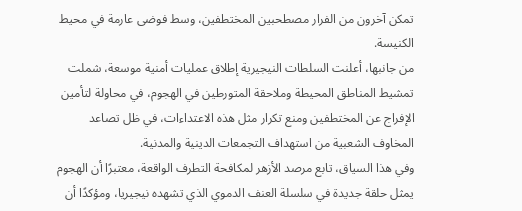تمكن آخرون من الفرار مصطحبين المختطفين، وسط فوضى عارمة في محيط الكنيسة.
من جانبها، أعلنت السلطات النيجيرية إطلاق عمليات أمنية موسعة، شملت تمشيط المناطق المحيطة وملاحقة المتورطين في الهجوم، في محاولة لتأمين الإفراج عن المختطفين ومنع تكرار مثل هذه الاعتداءات، في ظل تصاعد المخاوف الشعبية من استهداف التجمعات الدينية والمدنية.
وفي هذا السياق، تابع مرصد الأزهر لمكافحة التطرف الواقعة، معتبرًا أن الهجوم يمثل حلقة جديدة في سلسلة العنف الدموي الذي تشهده نيجيريا، ومؤكدًا أن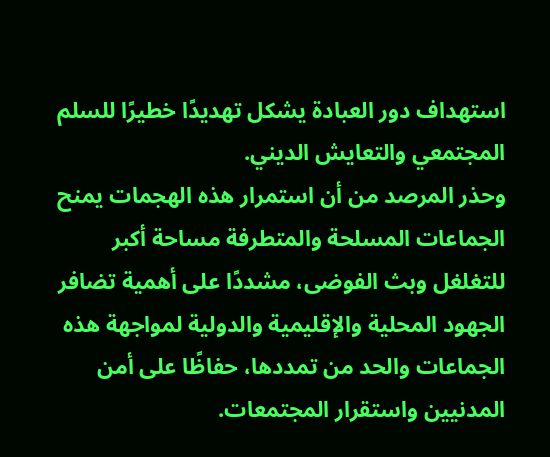استهداف دور العبادة يشكل تهديدًا خطيرًا للسلم المجتمعي والتعايش الديني.
وحذر المرصد من أن استمرار هذه الهجمات يمنح الجماعات المسلحة والمتطرفة مساحة أكبر للتغلغل وبث الفوضى، مشددًا على أهمية تضافر الجهود المحلية والإقليمية والدولية لمواجهة هذه الجماعات والحد من تمددها، حفاظًا على أمن المدنيين واستقرار المجتمعات.